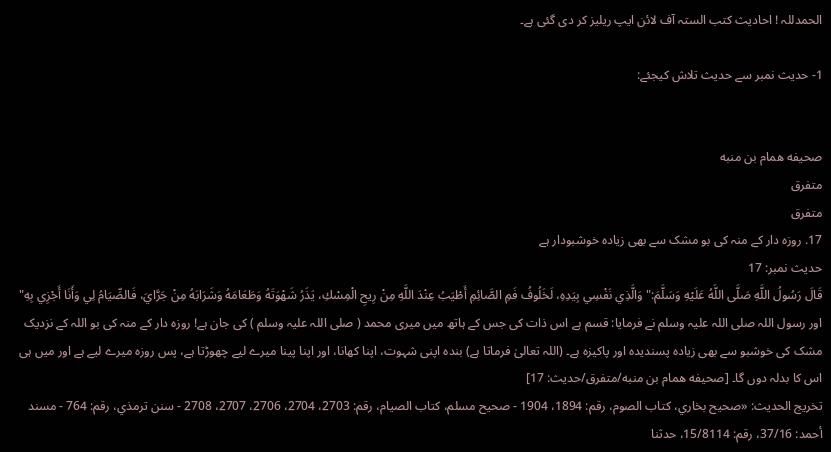الحمدللہ ! احادیث کتب الستہ آف لائن ایپ ریلیز کر دی گئی ہے۔

1- حدیث نمبر سے حدیث تلاش کیجئے:


صحيفه همام بن منبه
متفرق
متفرق
17. روزہ دار کے منہ کی بو مشک سے بھی زیادہ خوشبودار ہے
حدیث نمبر: 17
قَالَ رَسُولُ اللَّهِ صَلَّى اللَّهُ عَلَيْهِ وَسَلَّمَ:" وَالَّذِي نَفْسِي بِيَدِهِ، لَخَلُوفُ فَمِ الصَّائِمِ أَطْيَبُ عِنْدَ اللَّهِ مِنْ رِيحِ الْمِسْكِ، يَذَرُ شَهْوَتَهُ وَطَعَامَهُ وَشَرَابَهُ مِنْ جَرَّايَ، فَالصِّيَامُ لِي وَأَنَا أَجْزِي بِهِ"
اور رسول اللہ صلی اللہ علیہ وسلم نے فرمایا: قسم ہے اس ذات کی جس کے ہاتھ میں میری محمد ( صلی اللہ علیہ وسلم ) کی جان ہے! روزہ دار کے منہ کی بو اللہ کے نزدیک مشک کی خوشبو سے بھی زیادہ پسندیدہ اور پاکیزہ ہے۔ (اللہ تعالیٰ فرماتا ہے) بندہ اپنی شہوت، اپنا کھانا، اور اپنا پینا میرے لیے چھوڑتا ہے، پس روزہ میرے لیے ہے اور میں ہی اس کا بدلہ دوں گا۔ [صحيفه همام بن منبه/متفرق/حدیث: 17]
تخریج الحدیث: «صحيح بخاري، كتاب الصوم، رقم: 1894، 1904 - صحيح مسلم، كتاب الصيام، رقم: 2703، 2704، 2706، 2707، 2708 - سنن ترمذي، رقم: 764 - مسند أحمد: 37/16، رقم: 15/8114، حدثنا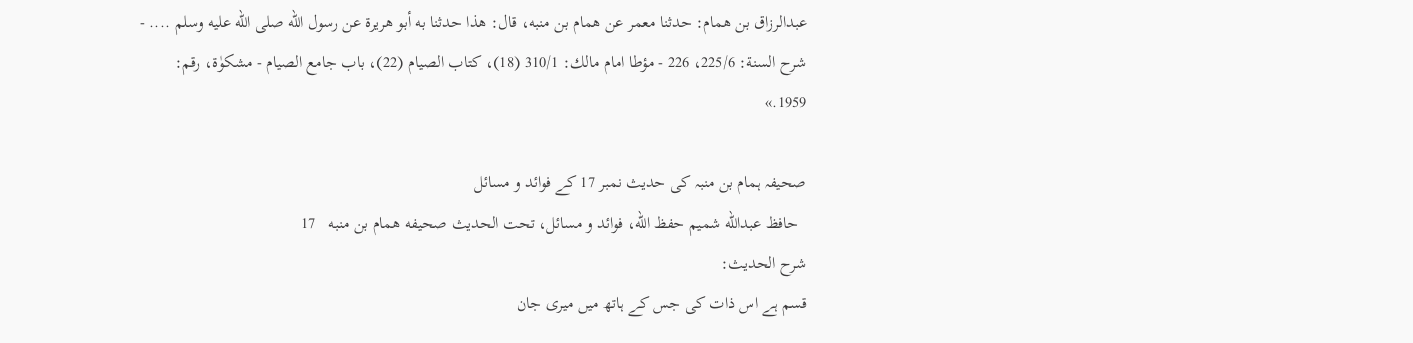عبدالرزاق بن همام: حدثنا معمر عن همام بن منبه، قال: هذا حدثنا به أبو هريرة عن رسول الله صلى الله عليه وسلم .... - شرح السنة: 225/6، 226 - مؤطا امام مالك: 310/1 (18)، كتاب الصيام (22)، باب جامع الصيام - مشكوٰة، رقم: 1959.»

صحیفہ ہمام بن منبہ کی حدیث نمبر 17 کے فوائد و مسائل
  حافظ عبدالله شميم حفظ الله، فوائد و مسائل، تحت الحديث صحيفه همام بن منبه   17
شرح الحديث:
قسم ہے اس ذات کی جس کے ہاتھ میں میری جان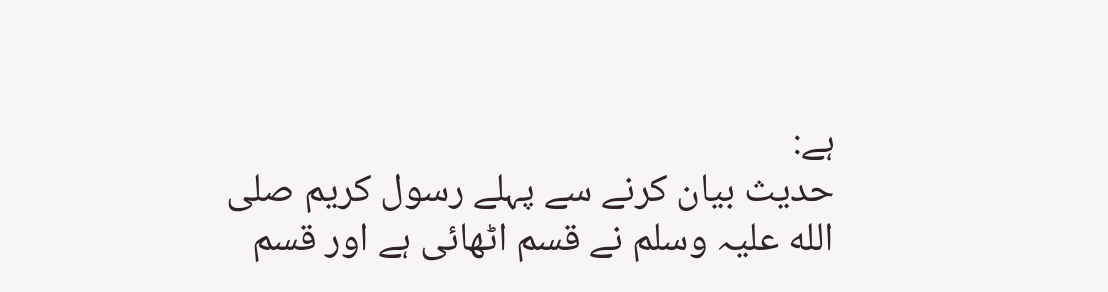ہے:
حدیث بیان کرنے سے پہلے رسول کریم صلی الله علیہ وسلم نے قسم اٹھائی ہے اور قسم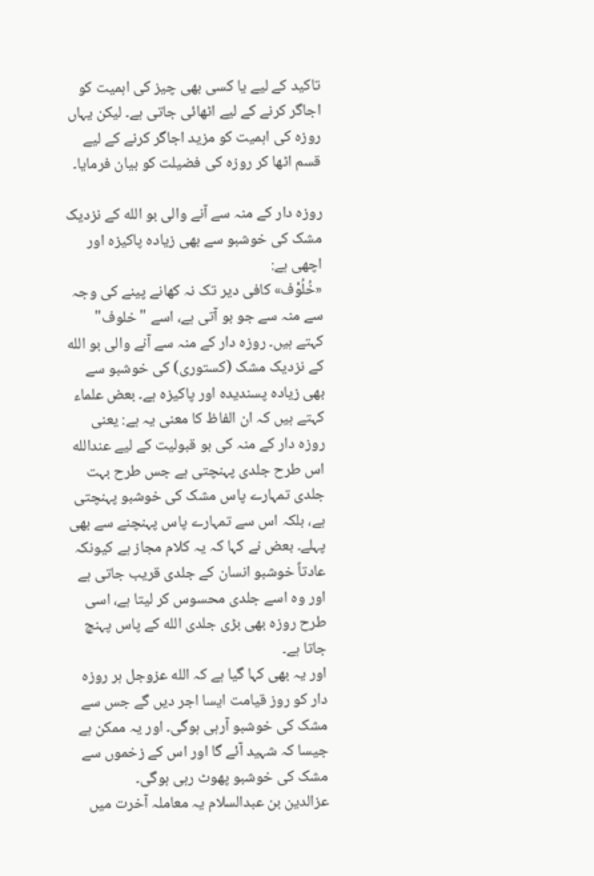تاکید کے لیے یا کسی بھی چیز کی اہمیت کو اجاگر کرنے کے لیے اٹھائی جاتی ہے۔ لیکن یہاں روزہ کی اہمیت کو مزید اجاگر کرنے کے لیے قسم اٹھا کر روزہ کی فضیلت کو بیان فرمایا۔

روزہ دار کے منہ سے آنے والی بو الله کے نزدیک مشک کی خوشبو سے بھی زیادہ پاکیزہ اور اچھی ہے:
«خُلُوْف» کافی دیر تک نہ کھانے پینے کی وجہ سے منہ سے جو بو آتی ہے، اسے "خلوف" کہتے ہیں۔ روزہ دار کے منہ سے آنے والی بو الله کے نزدیک مشک (کستوری) کی خوشبو سے بھی زیادہ پسندیدہ اور پاکیزہ ہے۔ بعض علماء کہتے ہیں کہ ان الفاظ کا معنی یہ ہے: یعنی روزہ دار کے منہ کی بو قبولیت کے لیے عندالله اس طرح جلدی پہنچتی ہے جس طرح بہت جلدی تمہارے پاس مشک کی خوشبو پہنچتی ہے، بلکہ اس سے تمہارے پاس پہنچنے سے بھی پہلے۔ بعض نے کہا کہ یہ کلام مجاز ہے کیونکہ عادتاً خوشبو انسان کے جلدی قریب جاتی ہے اور وہ اسے جلدی محسوس کر لیتا ہے، اسی طرح روزہ بھی بڑی جلدی الله کے پاس پہنچ جاتا ہے۔
اور یہ بھی کہا گیا ہے کہ الله عزوجل ہر روزہ دار کو روز قیامت ایسا اجر دیں گے جس سے مشک کی خوشبو آرہی ہوگی۔ اور یہ ممکن ہے جیسا کہ شہید آئے گا اور اس کے زخموں سے مشک کی خوشبو پھوٹ رہی ہوگی۔
عزالدین بن عبدالسلام یہ معاملہ آخرت میں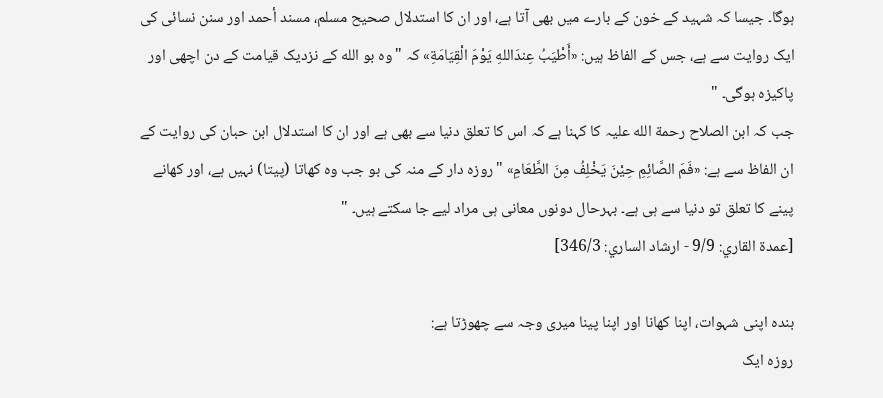ہوگا۔ جیسا کہ شہید کے خون کے بارے میں بھی آتا ہے، اور ان کا استدلال صحیح مسلم، مسند أحمد اور سنن نسائی کی ایک روایت سے ہے، جس کے الفاظ ہیں: «أَطْيَبُ عِندَاللهِ يَوْمَ الْقِيَامَةِ» کہ "وہ بو الله کے نزدیک قیامت کے دن اچھی اور پاکیزہ ہوگی۔ "
جب کہ ابن الصلاح رحمة الله علیہ کا کہنا ہے کہ اس کا تعلق دنیا سے بھی ہے اور ان کا استدلال ابن حبان کی روایت کے ان الفاظ سے ہے: «فَمَ الصَّائِمِ حِيْنَ يَخْلِفُ مِنَ الطَّعَامِ» "روزہ دار کے منہ کی بو جب وہ کھاتا (پیتا) نہیں ہے، اور کھانے پینے کا تعلق تو دنیا سے ہی ہے۔ بہرحال دونوں معانی ہی مراد لیے جا سکتے ہیں۔ "
[عمدة القاري: 9/9 - ارشاد الساري: 346/3]

بندہ اپنی شہوات، اپنا کھانا اور اپنا پینا میری وجہ سے چھوڑتا ہے:
روزہ ایک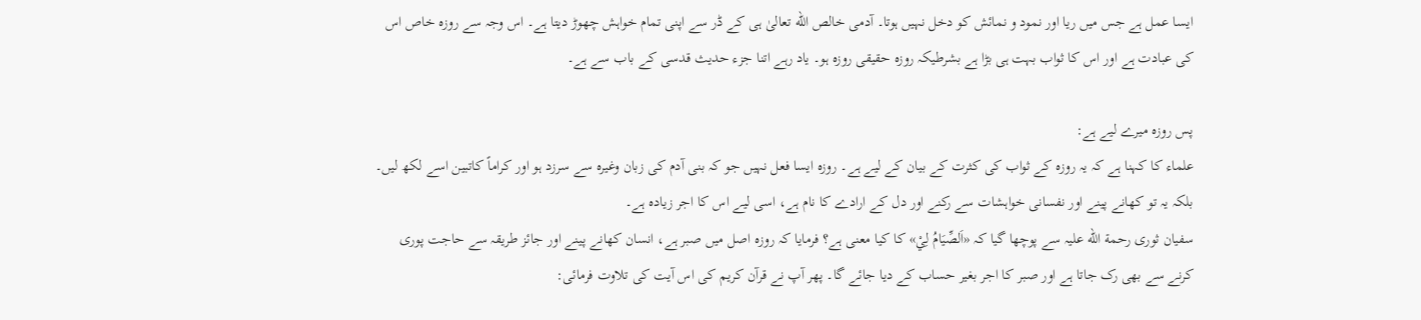ایسا عمل ہے جس میں ریا اور نمود و نمائش کو دخل نہیں ہوتا۔ آدمی خالص الله تعالیٰ ہی کے ڈر سے اپنی تمام خواہش چھوڑ دیتا ہے۔ اس وجہ سے روزہ خاص اس کی عبادت ہے اور اس کا ثواب بہت ہی بڑا ہے بشرطیکہ روزہ حقیقی روزہ ہو۔ یاد رہے اتنا جزء حدیث قدسی کے باب سے ہے۔

پس روزہ میرے لیے ہے:
علماء کا کہنا ہے کہ یہ روزہ کے ثواب کی کثرت کے بیان کے لیے ہے۔ روزہ ایسا فعل نہیں جو کہ بنی آدم کی زبان وغیرہ سے سرزد ہو اور کراماً کاتبین اسے لکھ لیں۔ بلکہ یہ تو کھانے پینے اور نفسانی خواہشات سے رکنے اور دل کے ارادے کا نام ہے، اسی لیے اس کا اجر زیادہ ہے۔
سفیان ثوری رحمة الله علیہ سے پوچھا گیا کہ «اَلصِّيَامُ لِيْ» کا کیا معنی ہے؟ فرمایا کہ روزہ اصل میں صبر ہے، انسان کھانے پینے اور جائز طریقہ سے حاجت پوری کرنے سے بھی رک جاتا ہے اور صبر کا اجر بغیر حساب کے دیا جائے گا۔ پھر آپ نے قرآن کریم کی اس آیت کی تلاوت فرمائی: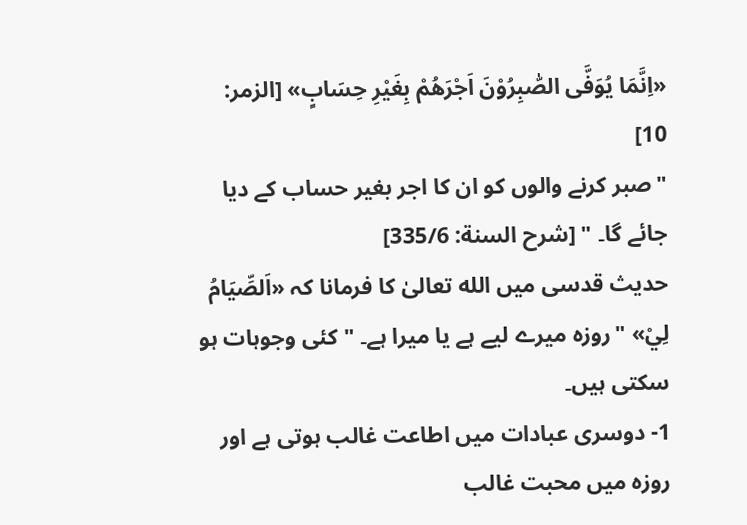«اِنَّمَا يُوَفَّى الصّٰبِرُوْنَ اَجْرَهُمْ بِغَيْرِ حِسَابٍ» [الزمر: 10]
"صبر کرنے والوں کو ان کا اجر بغیر حساب کے دیا جائے گا۔ " [شرح السنة: 335/6]
حدیث قدسی میں الله تعالیٰ کا فرمانا کہ «اَلصِّيَامُ لِيْ» "روزہ میرے لیے ہے یا میرا ہے۔ " کئی وجوہات ہو سکتی ہیں۔
1- دوسری عبادات میں اطاعت غالب ہوتی ہے اور روزہ میں محبت غالب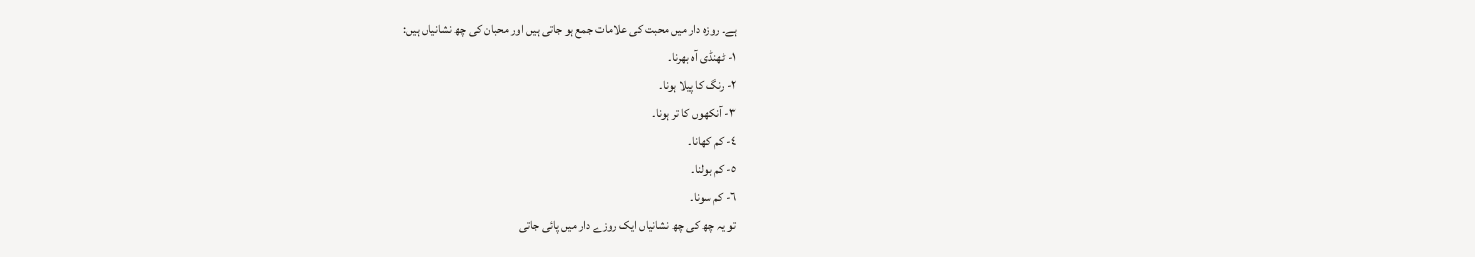ہے۔ روزہ دار میں محبت کی علامات جمع ہو جاتی ہیں اور محبان کی چھ نشانیاں ہیں:
١- ٹھنڈی آہ بھرنا۔
٢- رنگ کا پیلا ہونا۔
٣- آنکھوں کا تر ہونا۔
٤- کم کھانا۔
٥- کم بولنا۔
٦- کم سونا۔
تو یہ چھ کی چھ نشانیاں ایک روزے دار میں پائی جاتی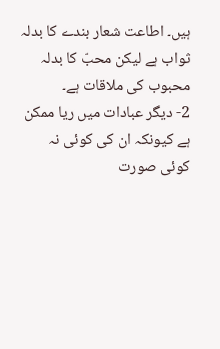ہیں۔ اطاعت شعار بندے کا بدلہ ثواب ہے لیکن محبّ کا بدلہ محبوب کی ملاقات ہے۔
2- دیگر عبادات میں ریا ممکن ہے کیونکہ ان کی کوئی نہ کوئی صورت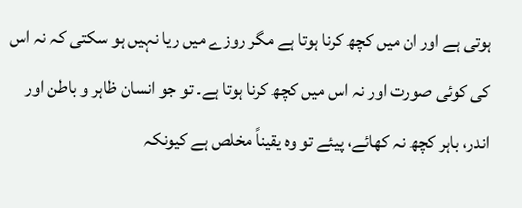ہوتی ہے اور ان میں کچھ کرنا ہوتا ہے مگر روزے میں ریا نہیں ہو سکتی کہ نہ اس کی کوئی صورت اور نہ اس میں کچھ کرنا ہوتا ہے۔ تو جو انسان ظاہر و باطن اور اندر، باہر کچھ نہ کھائے، پیئے تو وہ یقیناً مخلص ہے کیونکہ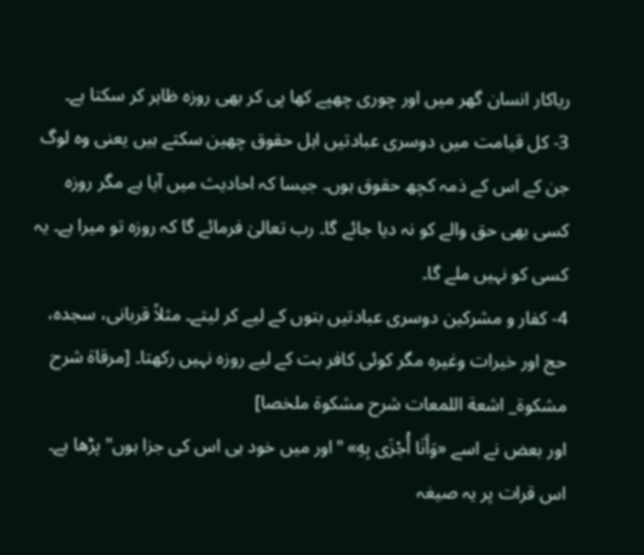ریاکار انسان گھر میں اور چوری چھپے کھا پی کر بھی روزہ ظاہر کر سکتا ہے۔
3- کل قیامت میں دوسری عبادتیں اہل حقوق چھین سکتے ہیں یعنی وہ لوگ جن کے اس کے ذمہ کچھ حقوق ہوں۔ جیسا کہ احادیث میں آیا ہے مگر روزہ کسی بھی حق والے کو نہ دیا جائے گا۔ رب تعالیٰ فرمائے گا کہ روزہ تو میرا ہے۔ یہ کسی کو نہیں ملے گا۔
4- کفار و مشرکین دوسری عبادتیں بتوں کے لیے کر لیتے۔ مثلاً قربانی، سجدہ، حج اور خیرات وغیرہ مگر کوئی کافر بت کے لیے روزہ نہیں رکھتا۔ [مرقاة شرح مشكوة_ اشعة اللمعات شرح مشكوة ملخصا]
اور بعض نے اسے «وَأَنَا أُجْزَى بِهِ» "اور میں خود ہی اس کی جزا ہوں" پڑھا ہے۔ اس قرات پر یہ صیغہ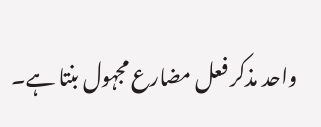واحد مذکر فعل مضارع مجہول بنتا ہے۔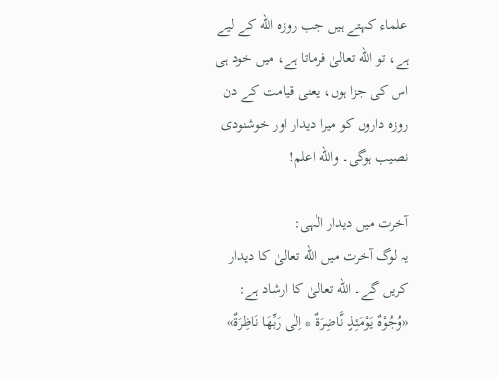علماء کہتے ہیں جب روزہ الله کے لیے ہے، تو الله تعالیٰ فرماتا ہے، میں خود ہی اس کی جزا ہوں، یعنی قیامت کے دن روزہ داروں کو میرا دیدار اور خوشنودی نصیب ہوگی۔ والله اعلم!

آخرت میں دیدار الٰہی:
یہ لوگ آخرت میں الله تعالیٰ کا دیدار کریں گے۔ الله تعالیٰ کا ارشاد ہے:
«وُجُوْهٌ يَوْمَئِذٍ نَّاضِرَةٌ * اِلٰى رَبِّهَا نَاظِرَةٌ»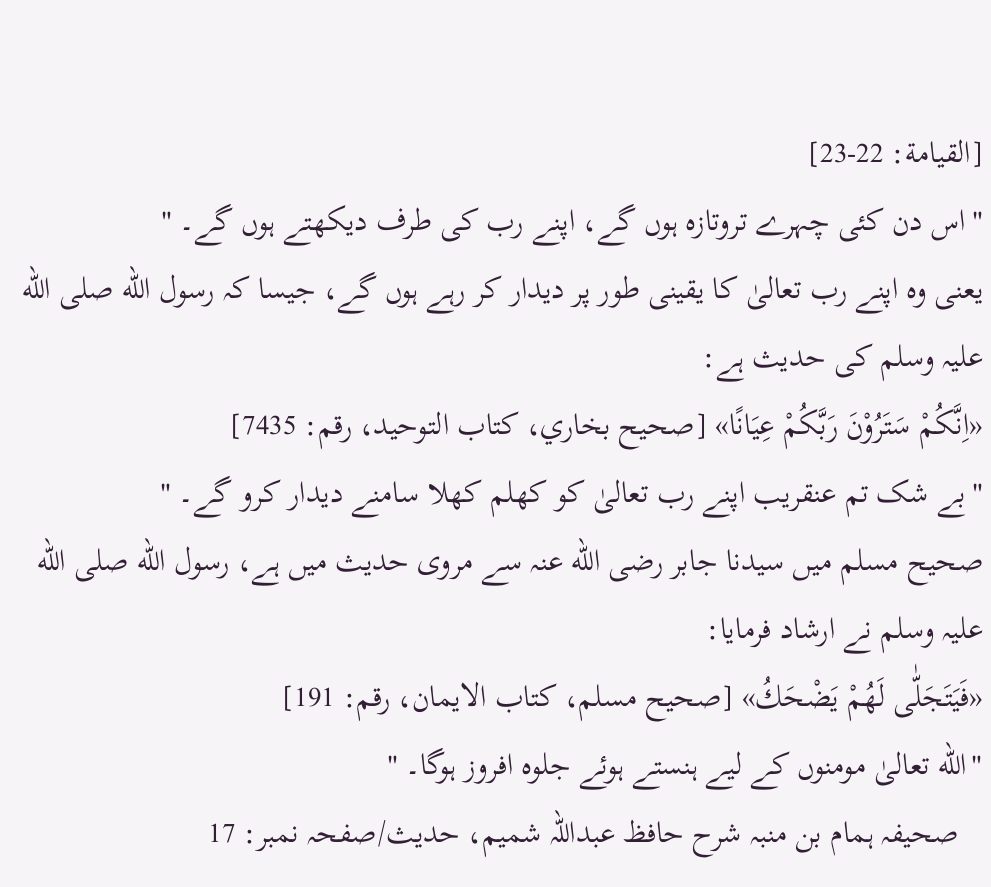[القيامة: 22-23]
"اس دن کئی چہرے تروتازہ ہوں گے، اپنے رب کی طرف دیکھتے ہوں گے۔ "
یعنی وہ اپنے رب تعالیٰ کا یقینی طور پر دیدار کر رہے ہوں گے، جیسا کہ رسول الله صلی الله علیہ وسلم کی حدیث ہے:
«اِنَّكُمْ سَتَرُوْنَ رَبَّكُمْ عِيَانًا» [صحيح بخاري، كتاب التوحيد، رقم: 7435]
"بے شک تم عنقریب اپنے رب تعالیٰ کو کھلم کھلا سامنے دیدار کرو گے۔ "
صحیح مسلم میں سیدنا جابر رضی الله عنہ سے مروی حدیث میں ہے، رسول الله صلی الله علیہ وسلم نے ارشاد فرمایا:
«فَيَتَجَلّٰى لَهُمْ يَضْحَكُ» [صحيح مسلم، كتاب الايمان، رقم: 191]
"الله تعالیٰ مومنوں کے لیے ہنستے ہوئے جلوہ افروز ہوگا۔ "
   صحیفہ ہمام بن منبہ شرح حافظ عبداللہ شمیم، حدیث/صفحہ نمبر: 17